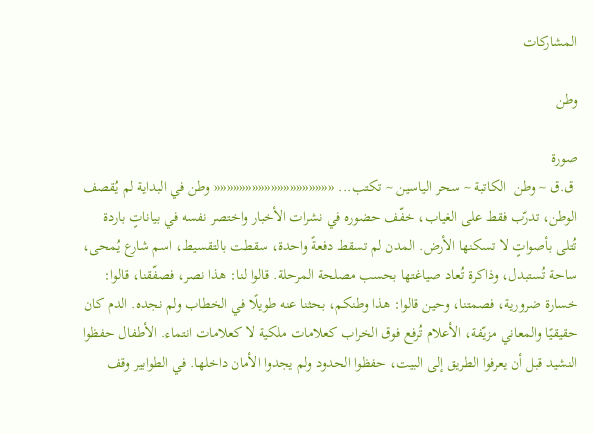المشاركات

وطن

صورة
 ق.ق ~ وطن  الكاتبة ~ سحر الياسين ~ تكتب... ««««««««««««««««««« وطن في البداية لم يُقصف الوطن، تدرّب فقط على الغياب، خفّف حضوره في نشرات الأخبار واختصر نفسه في بياناتٍ باردة تُتلى بأصواتٍ لا تسكنها الأرض. المدن لم تسقط دفعةً واحدة، سقطت بالتقسيط، اسم شارع يُمحى، ساحة تُستبدل، وذاكرة تُعاد صياغتها بحسب مصلحة المرحلة. قالوا لنا: هذا نصر، فصفّقنا، قالوا: خسارة ضرورية، فصمتنا، وحين قالوا: هذا وطنكم، بحثنا عنه طويلًا في الخطاب ولم نجده. الدم كان حقيقيًا والمعاني مزيّفة، الأعلام تُرفع فوق الخراب كعلامات ملكية لا كعلامات انتماء. الأطفال حفظوا النشيد قبل أن يعرفوا الطريق إلى البيت، حفظوا الحدود ولم يجدوا الأمان داخلها. في الطوابير وقف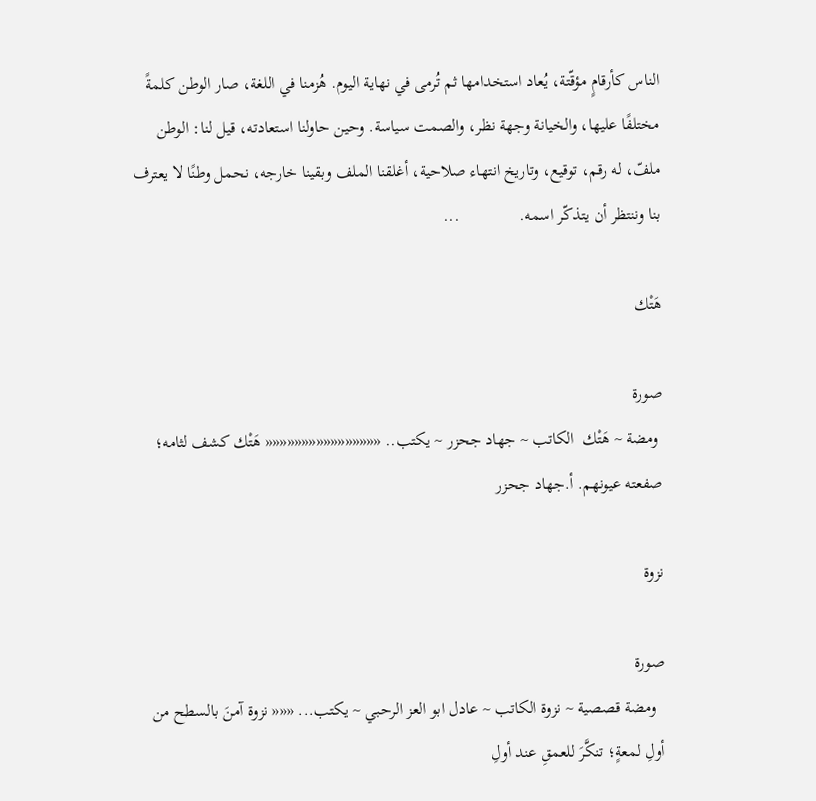الناس كأرقامٍ مؤقّتة، يُعاد استخدامها ثم تُرمى في نهاية اليوم. هُزمنا في اللغة، صار الوطن كلمةً مختلفًا عليها، والخيانة وجهة نظر، والصمت سياسة. وحين حاولنا استعادته، قيل لنا: الوطن ملفّ، له رقم، توقيع، وتاريخ انتهاء صلاحية، أغلقنا الملف وبقينا خارجه، نحمل وطنًا لا يعترف بنا وننتظر أن يتذكّر اسمه.              ...

هَتْك

صورة
 ومضة ~ هَتْك  الكاتب ~ جهاد جحزر ~ يكتب.. «««««««««««««««« هَتْك كشف لثامه؛ صفعته عيونهم. أ.جهاد جحزر

نزوة

صورة
  ومضة قصصية ~ نزوة الكاتب ~ عادل ابو العز الرحبي ~ يكتب... ««« نزوة آمنَ بالسطح من أولِ لمعةٍ؛ تنكَّرَ للعمقِ عند أولِ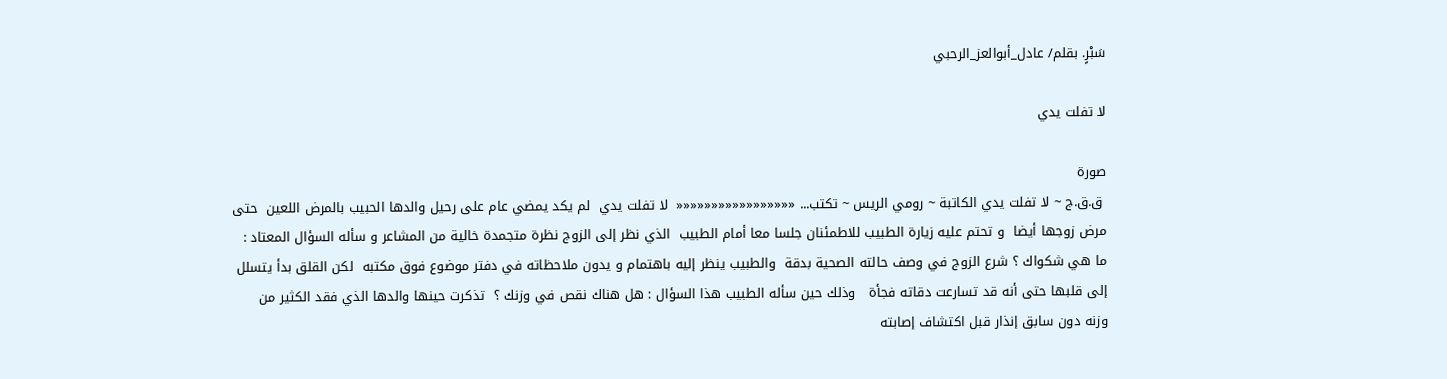سَبْرٍ. بقلم/ عادل_أبوالعز_الرحبي

لا تفلت يدي

صورة
 ق.ق.ج ~ لا تفلت يدي الكاتبة ~ رومي الريس ~ تكتب... «««««««««««««««««  لا تفلت يدي  لم يكد يمضي عام على رحيل والدها الحبيب بالمرض اللعين  حتى مرض زوجها أيضا  و تحتم عليه زيارة الطبيب للاطمئنان جلسا معا أمام الطبيب  الذي نظر إلى الزوج نظرة متجمدة خالية من المشاعر و سأله السؤال المعتاد : ما هي شكواك ؟ شرع الزوج في وصف حالته الصحية بدقة  والطبيب ينظر إليه باهتمام و يدون ملاحظاته في دفتر موضوع فوق مكتبه  لكن القلق بدأ يتسلل إلى قلبها حتى أنه قد تسارعت دقاته فجأة   وذلك حين سأله الطبيب هذا السؤال : هل هناك نقص في وزنك ؟  تذكرت حينها والدها الذي فقد الكثير من وزنه دون سابق إنذار قبل اكتشاف إصابته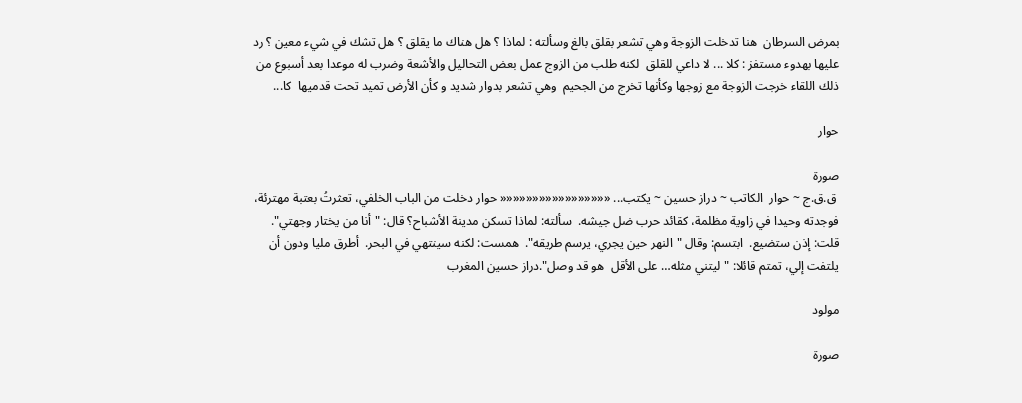بمرض السرطان  هنا تدخلت الزوجة وهي تشعر بقلق بالغ وسألته : لماذا ؟ هل هناك ما يقلق ؟ هل تشك في شيء معين ؟ رد عليها بهدوء مستفز : كلا ... لا داعي للقلق  لكنه طلب من الزوج عمل بعض التحاليل والأشعة وضرب له موعدا بعد أسبوع من ذلك اللقاء خرجت الزوجة مع زوجها وكأنها تخرج من الجحيم  وهي تشعر بدوار شديد و كأن الأرض تميد تحت قدميها  كا...

حوار

صورة
 ق.ق.ج ~ حوار  الكاتب ~ دراز حسين ~ يكتب... ««««««««««««««««« حوار دخلت من الباب الخلفي، تعثرتُ بعتبة مهترئة، فوجدته وحيدا في زاوية مظلمة، كقائد حرب ضل جيشه.  سألته: لماذا تسكن مدينة الأشباح؟ قال: "أنا من يختار وجهتي".  قلت: إذن ستضيع.  ابتسم: وقال "النهر حين يجري، يرسم طريقه".  همست: لكنه سينتهي في البحر.  أطرق مليا ودون أن يلتفت إلي، تمتم قائلا: "ليتني مثله… على الأقل  هو قد وصل".دراز حسين المغرب

مولود

صورة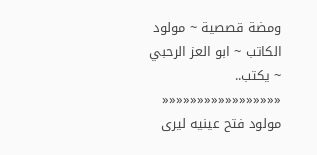ومضة قصصية ~ مولود الكاتب ~ ابو العز الرحبي ~ يكتب.. ««««««««««««««««« مولود فتح عينيه ليرى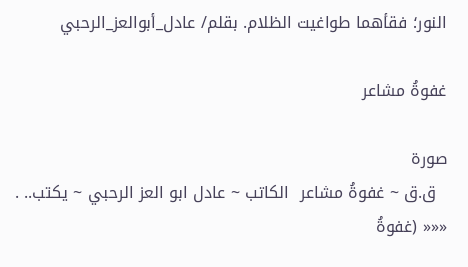النور؛ فقأهما طواغيت الظلام. بقلم/ عادل_أبوالعز_الرحبي

غفوةُ مشاعر

صورة
  ق.ق ~ غفوةُ مشاعر  الكاتب ~ عادل ابو العز الرحبي ~ يكتب.. . ««« (غفوةُ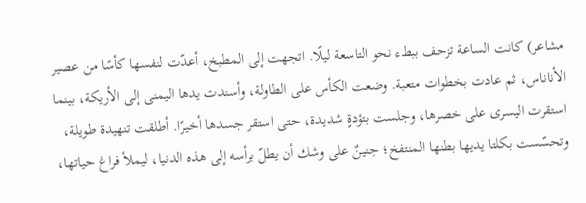مشاعر) كانت الساعة تزحف ببطء نحو التاسعة ليلًا. اتجهت إلى المطبخ، أعدّت لنفسها كأسًا من عصير الأناناس، ثم عادت بخطوات متعبة. وضعت الكأس على الطاولة، وأسندت يدها اليمنى إلى الأريكة، بينما استقرت اليسرى على خصرها، وجلست بتؤدةٍ شديدة، حتى استقر جسدها أخيرًا. أطلقت تنهيدة طويلة، وتحسّست بكلتا يديها بطنها المنتفخ؛ جنينٌ على وشك أن يطلّ برأسه إلى هذه الدنيا، ليملأ فراغ حياتها،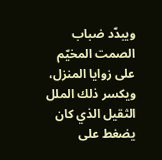ويبدّد ضباب الصمت المخيّم على زوايا المنزل، ويكسر ذلك الملل الثقيل الذي كان يضغط على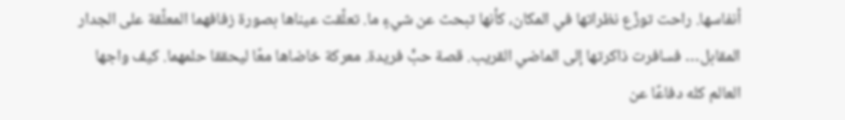أنفاسها. راحت توزّع نظراتها في المكان، كأنها تبحث عن شيءٍ ما. تعلّقت عيناها بصورة زفافهما المعلّقة على الجدار المقابل… فسافرت ذاكرتها إلى الماضي القريب. قصة حبٍّ فريدة. معركة خاضاها معًا ليحققا حلمهما. كيف واجها العالم كله دفاعًا عن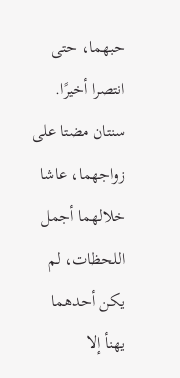حبهما، حتى انتصرا أخيرًا. سنتان مضتا على زواجهما، عاشا خلالهما أجمل اللحظات، لم يكن أحدهما يهنأ إلا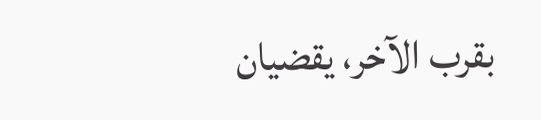بقرب الآخر، يقضيان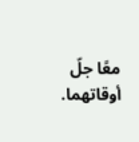معًا جلّ أوقاتهما.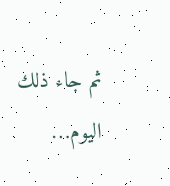ثم جاء ذلك اليوم…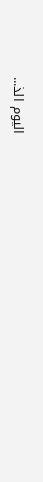اليوم الذ...